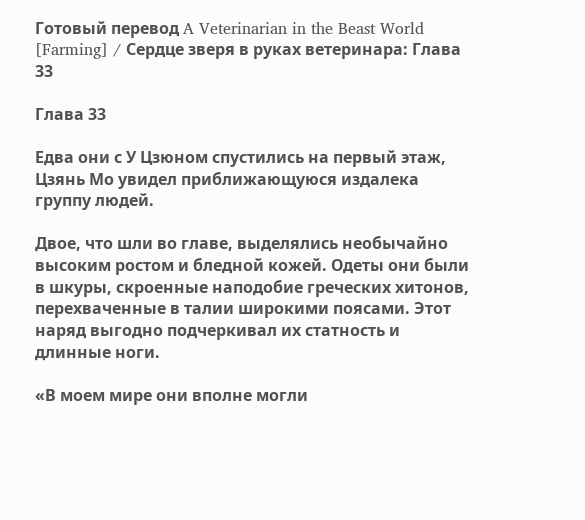Готовый перевод A Veterinarian in the Beast World [Farming] / Сердце зверя в руках ветеринара: Глава 33

Глава 33

Едва они с У Цзюном спустились на первый этаж, Цзянь Мо увидел приближающуюся издалека группу людей.

Двое, что шли во главе, выделялись необычайно высоким ростом и бледной кожей. Одеты они были в шкуры, скроенные наподобие греческих хитонов, перехваченные в талии широкими поясами. Этот наряд выгодно подчеркивал их статность и длинные ноги.

«В моем мире они вполне могли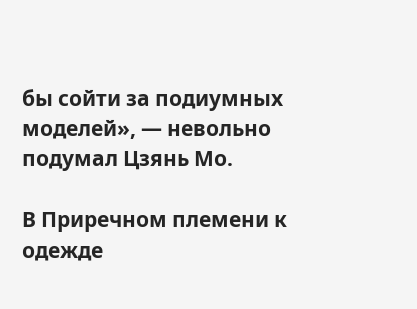бы сойти за подиумных моделей», — невольно подумал Цзянь Мо.

В Приречном племени к одежде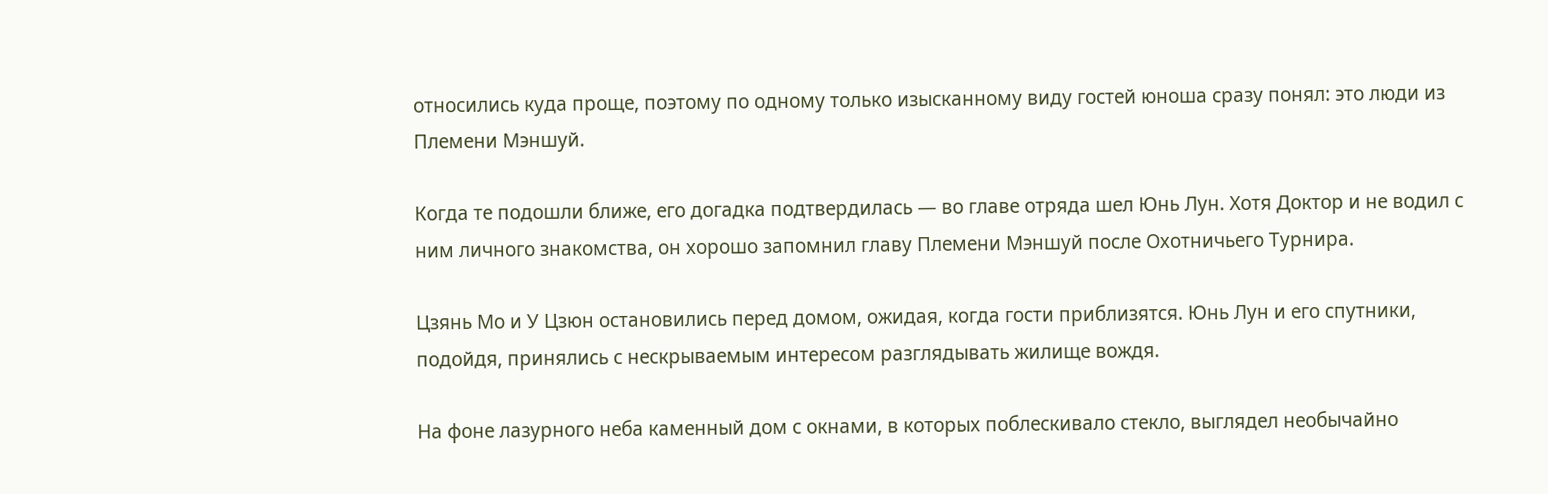относились куда проще, поэтому по одному только изысканному виду гостей юноша сразу понял: это люди из Племени Мэншуй.

Когда те подошли ближе, его догадка подтвердилась — во главе отряда шел Юнь Лун. Хотя Доктор и не водил с ним личного знакомства, он хорошо запомнил главу Племени Мэншуй после Охотничьего Турнира.

Цзянь Мо и У Цзюн остановились перед домом, ожидая, когда гости приблизятся. Юнь Лун и его спутники, подойдя, принялись с нескрываемым интересом разглядывать жилище вождя.

На фоне лазурного неба каменный дом с окнами, в которых поблескивало стекло, выглядел необычайно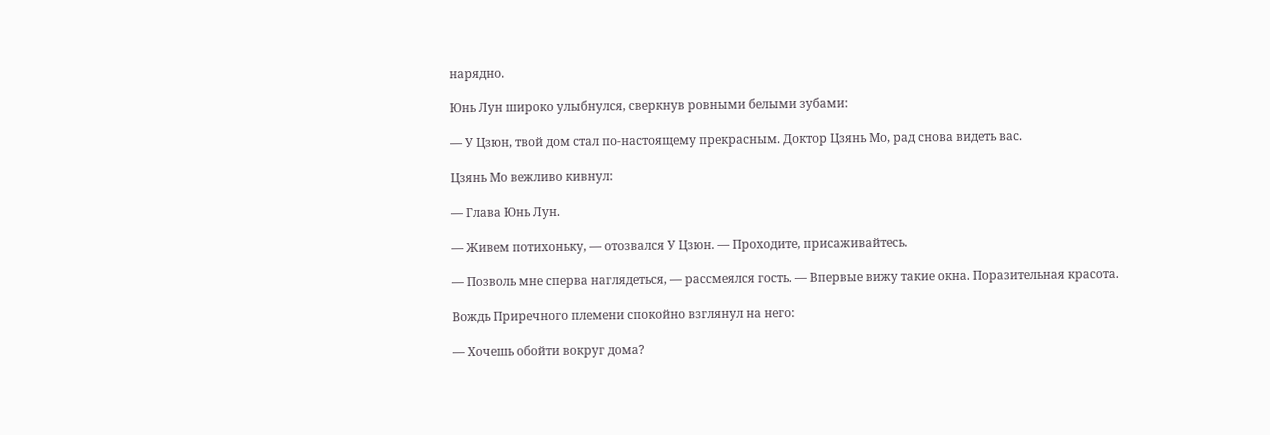нарядно.

Юнь Лун широко улыбнулся, сверкнув ровными белыми зубами:

— У Цзюн, твой дом стал по-настоящему прекрасным. Доктор Цзянь Мо, рад снова видеть вас.

Цзянь Мо вежливо кивнул:

— Глава Юнь Лун.

— Живем потихоньку, — отозвался У Цзюн. — Проходите, присаживайтесь.

— Позволь мне сперва наглядеться, — рассмеялся гость. — Впервые вижу такие окна. Поразительная красота.

Вождь Приречного племени спокойно взглянул на него:

— Хочешь обойти вокруг дома?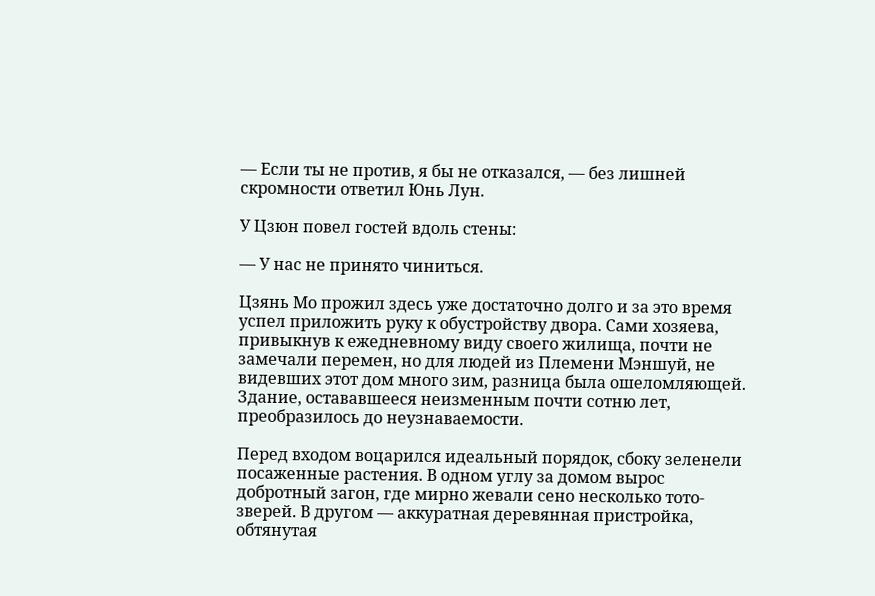— Если ты не против, я бы не отказался, — без лишней скромности ответил Юнь Лун.

У Цзюн повел гостей вдоль стены:

— У нас не принято чиниться.

Цзянь Мо прожил здесь уже достаточно долго и за это время успел приложить руку к обустройству двора. Сами хозяева, привыкнув к ежедневному виду своего жилища, почти не замечали перемен, но для людей из Племени Мэншуй, не видевших этот дом много зим, разница была ошеломляющей. Здание, остававшееся неизменным почти сотню лет, преобразилось до неузнаваемости.

Перед входом воцарился идеальный порядок, сбоку зеленели посаженные растения. В одном углу за домом вырос добротный загон, где мирно жевали сено несколько тото-зверей. В другом — аккуратная деревянная пристройка, обтянутая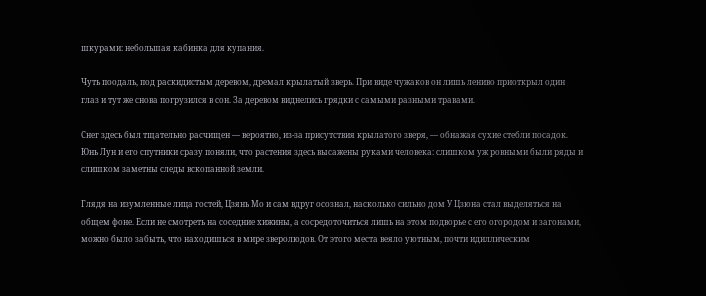шкурами: небольшая кабинка для купания.

Чуть поодаль, под раскидистым деревом, дремал крылатый зверь. При виде чужаков он лишь лениво приоткрыл один глаз и тут же снова погрузился в сон. За деревом виднелись грядки с самыми разными травами.

Снег здесь был тщательно расчищен — вероятно, из-за присутствия крылатого зверя, — обнажая сухие стебли посадок. Юнь Лун и его спутники сразу поняли, что растения здесь высажены руками человека: слишком уж ровными были ряды и слишком заметны следы вскопанной земли.

Глядя на изумленные лица гостей, Цзянь Мо и сам вдруг осознал, насколько сильно дом У Цзюна стал выделяться на общем фоне. Если не смотреть на соседние хижины, а сосредоточиться лишь на этом подворье с его огородом и загонами, можно было забыть, что находишься в мире зверолюдов. От этого места веяло уютным, почти идиллическим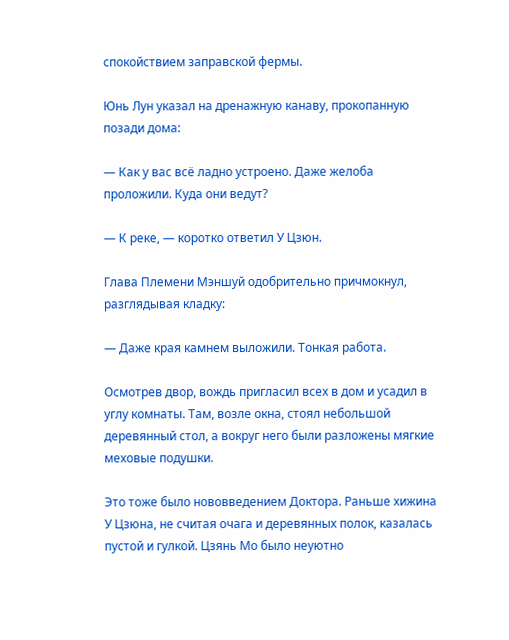спокойствием заправской фермы.

Юнь Лун указал на дренажную канаву, прокопанную позади дома:

— Как у вас всё ладно устроено. Даже желоба проложили. Куда они ведут?

— К реке, — коротко ответил У Цзюн.

Глава Племени Мэншуй одобрительно причмокнул, разглядывая кладку:

— Даже края камнем выложили. Тонкая работа.

Осмотрев двор, вождь пригласил всех в дом и усадил в углу комнаты. Там, возле окна, стоял небольшой деревянный стол, а вокруг него были разложены мягкие меховые подушки.

Это тоже было нововведением Доктора. Раньше хижина У Цзюна, не считая очага и деревянных полок, казалась пустой и гулкой. Цзянь Мо было неуютно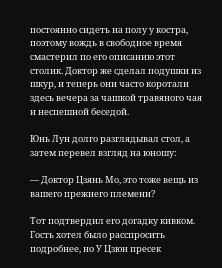постоянно сидеть на полу у костра, поэтому вождь в свободное время смастерил по его описанию этот столик. Доктор же сделал подушки из шкур, и теперь они часто коротали здесь вечера за чашкой травяного чая и неспешной беседой.

Юнь Лун долго разглядывал стол, а затем перевел взгляд на юношу:

— Доктор Цзянь Мо, это тоже вещь из вашего прежнего племени?

Тот подтвердил его догадку кивком. Гость хотел было расспросить подробнее, но У Цзюн пресек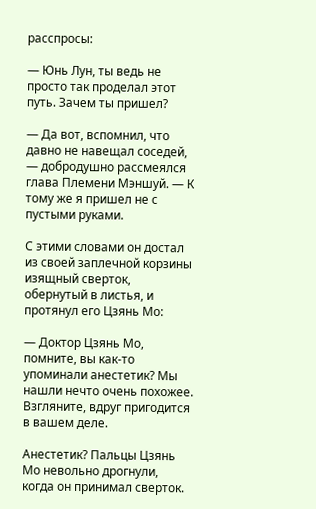расспросы:

— Юнь Лун, ты ведь не просто так проделал этот путь. Зачем ты пришел?

— Да вот, вспомнил, что давно не навещал соседей, — добродушно рассмеялся глава Племени Мэншуй. — К тому же я пришел не с пустыми руками.

С этими словами он достал из своей заплечной корзины изящный сверток, обернутый в листья, и протянул его Цзянь Мо:

— Доктор Цзянь Мо, помните, вы как-то упоминали анестетик? Мы нашли нечто очень похожее. Взгляните, вдруг пригодится в вашем деле.

Анестетик? Пальцы Цзянь Мо невольно дрогнули, когда он принимал сверток.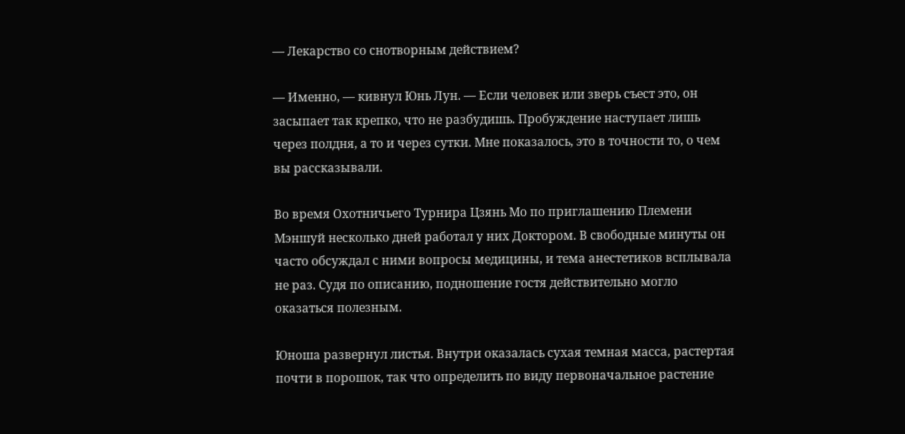— Лекарство со снотворным действием?

— Именно, — кивнул Юнь Лун. — Если человек или зверь съест это, он засыпает так крепко, что не разбудишь. Пробуждение наступает лишь через полдня, а то и через сутки. Мне показалось, это в точности то, о чем вы рассказывали.

Во время Охотничьего Турнира Цзянь Мо по приглашению Племени Мэншуй несколько дней работал у них Доктором. В свободные минуты он часто обсуждал с ними вопросы медицины, и тема анестетиков всплывала не раз. Судя по описанию, подношение гостя действительно могло оказаться полезным.

Юноша развернул листья. Внутри оказалась сухая темная масса, растертая почти в порошок, так что определить по виду первоначальное растение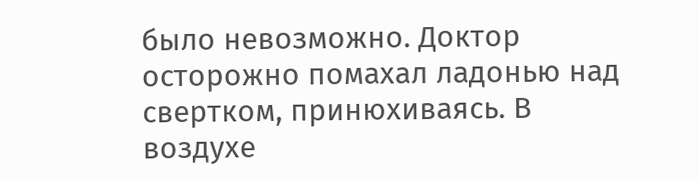было невозможно. Доктор осторожно помахал ладонью над свертком, принюхиваясь. В воздухе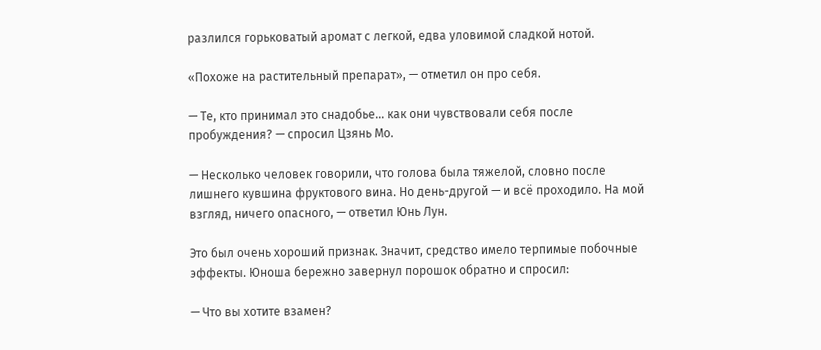разлился горьковатый аромат с легкой, едва уловимой сладкой нотой.

«Похоже на растительный препарат», — отметил он про себя.

— Те, кто принимал это снадобье... как они чувствовали себя после пробуждения? — спросил Цзянь Мо.

— Несколько человек говорили, что голова была тяжелой, словно после лишнего кувшина фруктового вина. Но день-другой — и всё проходило. На мой взгляд, ничего опасного, — ответил Юнь Лун.

Это был очень хороший признак. Значит, средство имело терпимые побочные эффекты. Юноша бережно завернул порошок обратно и спросил:

— Что вы хотите взамен?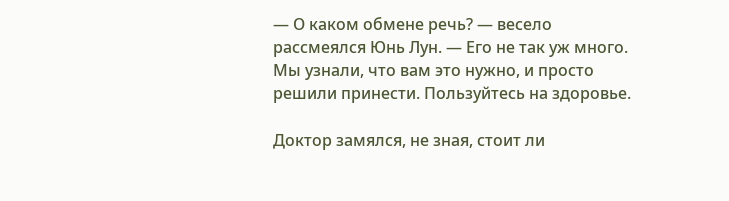— О каком обмене речь? — весело рассмеялся Юнь Лун. — Его не так уж много. Мы узнали, что вам это нужно, и просто решили принести. Пользуйтесь на здоровье.

Доктор замялся, не зная, стоит ли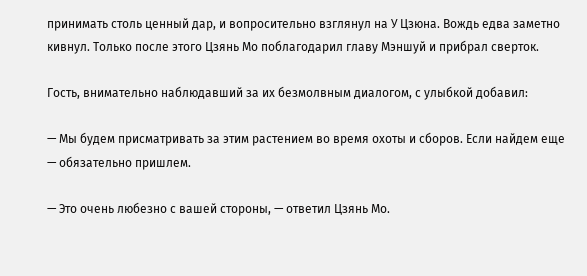принимать столь ценный дар, и вопросительно взглянул на У Цзюна. Вождь едва заметно кивнул. Только после этого Цзянь Мо поблагодарил главу Мэншуй и прибрал сверток.

Гость, внимательно наблюдавший за их безмолвным диалогом, с улыбкой добавил:

— Мы будем присматривать за этим растением во время охоты и сборов. Если найдем еще — обязательно пришлем.

— Это очень любезно с вашей стороны, — ответил Цзянь Мо.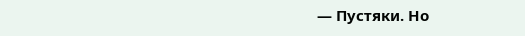— Пустяки. Но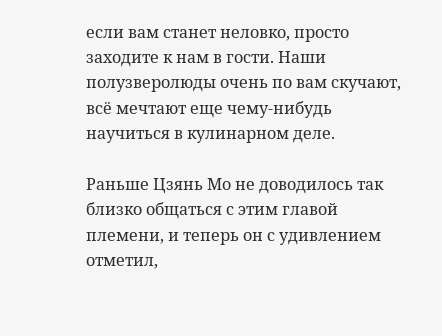если вам станет неловко, просто заходите к нам в гости. Наши полузверолюды очень по вам скучают, всё мечтают еще чему-нибудь научиться в кулинарном деле.

Раньше Цзянь Мо не доводилось так близко общаться с этим главой племени, и теперь он с удивлением отметил,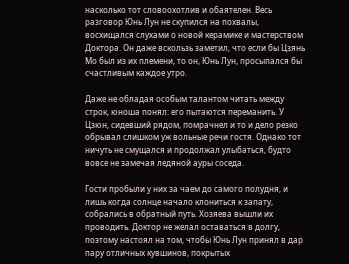насколько тот словоохотлив и обаятелен. Весь разговор Юнь Лун не скупился на похвалы, восхищался слухами о новой керамике и мастерством Доктора. Он даже вскользь заметил, что если бы Цзянь Мо был из их племени, то он, Юнь Лун, просыпался бы счастливым каждое утро.

Даже не обладая особым талантом читать между строк, юноша понял: его пытаются переманить. У Цзюн, сидевший рядом, помрачнел и то и дело резко обрывал слишком уж вольные речи гостя. Однако тот ничуть не смущался и продолжал улыбаться, будто вовсе не замечая ледяной ауры соседа.

Гости пробыли у них за чаем до самого полудня, и лишь когда солнце начало клониться к запату, собрались в обратный путь. Хозяева вышли их проводить. Доктор не желал оставаться в долгу, поэтому настоял на том, чтобы Юнь Лун принял в дар пару отличных кувшинов, покрытых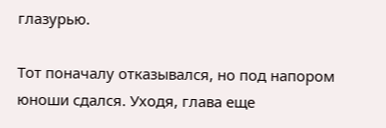глазурью.

Тот поначалу отказывался, но под напором юноши сдался. Уходя, глава еще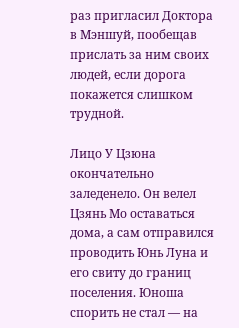раз пригласил Доктора в Мэншуй, пообещав прислать за ним своих людей, если дорога покажется слишком трудной.

Лицо У Цзюна окончательно заледенело. Он велел Цзянь Мо оставаться дома, а сам отправился проводить Юнь Луна и его свиту до границ поселения. Юноша спорить не стал — на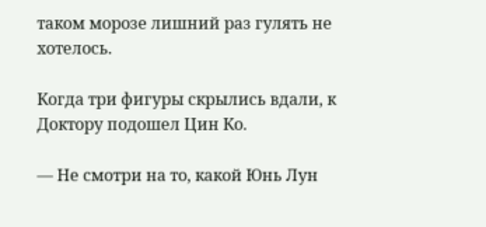таком морозе лишний раз гулять не хотелось.

Когда три фигуры скрылись вдали, к Доктору подошел Цин Ко.

— Не смотри на то, какой Юнь Лун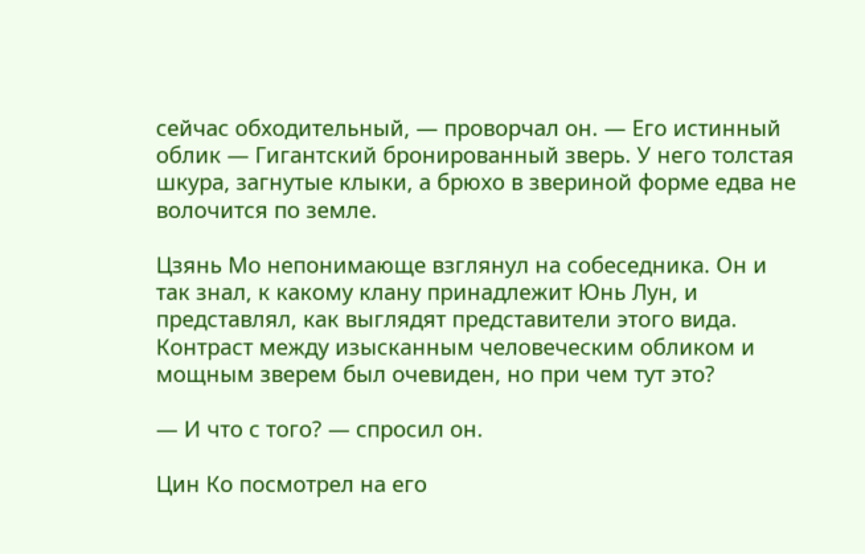сейчас обходительный, — проворчал он. — Его истинный облик — Гигантский бронированный зверь. У него толстая шкура, загнутые клыки, а брюхо в звериной форме едва не волочится по земле.

Цзянь Мо непонимающе взглянул на собеседника. Он и так знал, к какому клану принадлежит Юнь Лун, и представлял, как выглядят представители этого вида. Контраст между изысканным человеческим обликом и мощным зверем был очевиден, но при чем тут это?

— И что с того? — спросил он.

Цин Ко посмотрел на его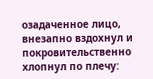озадаченное лицо, внезапно вздохнул и покровительственно хлопнул по плечу: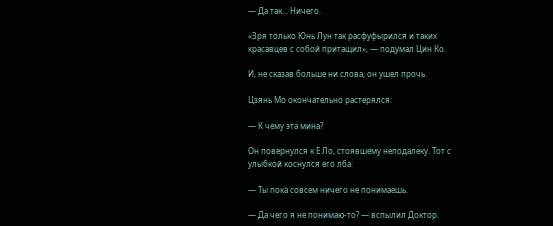— Да так... Ничего.

«Зря только Юнь Лун так расфуфырился и таких красавцев с собой притащил», — подумал Цин Ко.

И, не сказав больше ни слова, он ушел прочь.

Цзянь Мо окончательно растерялся:

— К чему эта мина?

Он повернулся к Е Ло, стоявшему неподалеку. Тот с улыбкой коснулся его лба:

— Ты пока совсем ничего не понимаешь.

— Да чего я не понимаю-то? — вспылил Доктор.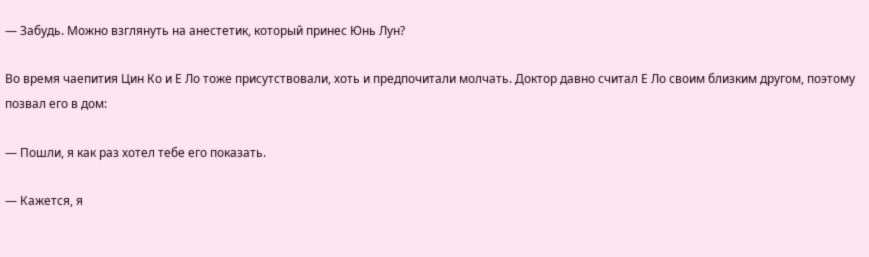— Забудь. Можно взглянуть на анестетик, который принес Юнь Лун?

Во время чаепития Цин Ко и Е Ло тоже присутствовали, хоть и предпочитали молчать. Доктор давно считал Е Ло своим близким другом, поэтому позвал его в дом:

— Пошли, я как раз хотел тебе его показать.

— Кажется, я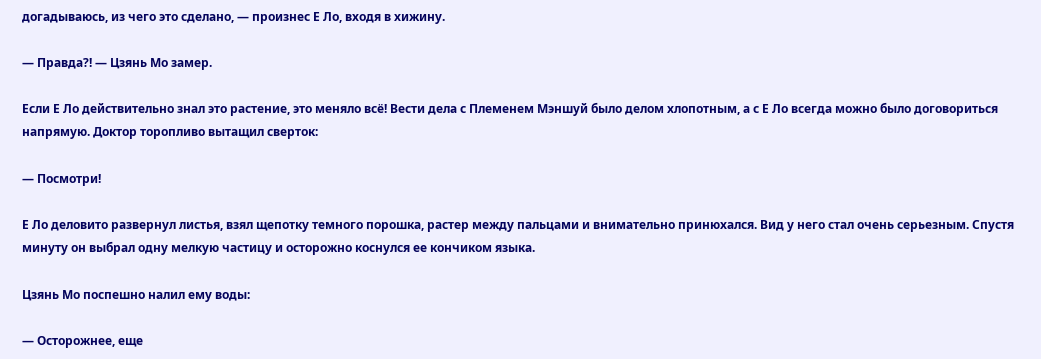догадываюсь, из чего это сделано, — произнес Е Ло, входя в хижину.

— Правда?! — Цзянь Мо замер.

Если Е Ло действительно знал это растение, это меняло всё! Вести дела с Племенем Мэншуй было делом хлопотным, а с Е Ло всегда можно было договориться напрямую. Доктор торопливо вытащил сверток:

— Посмотри!

Е Ло деловито развернул листья, взял щепотку темного порошка, растер между пальцами и внимательно принюхался. Вид у него стал очень серьезным. Спустя минуту он выбрал одну мелкую частицу и осторожно коснулся ее кончиком языка.

Цзянь Мо поспешно налил ему воды:

— Осторожнее, еще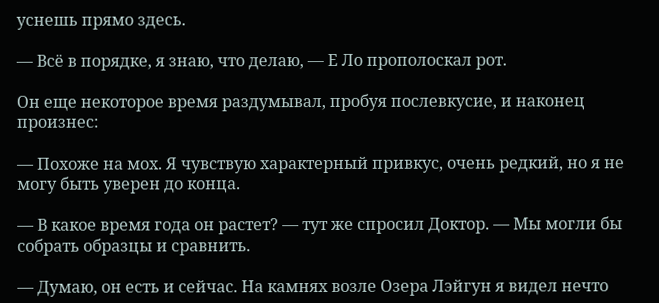уснешь прямо здесь.

— Всё в порядке, я знаю, что делаю, — Е Ло прополоскал рот.

Он еще некоторое время раздумывал, пробуя послевкусие, и наконец произнес:

— Похоже на мох. Я чувствую характерный привкус, очень редкий, но я не могу быть уверен до конца.

— В какое время года он растет? — тут же спросил Доктор. — Мы могли бы собрать образцы и сравнить.

— Думаю, он есть и сейчас. На камнях возле Озера Лэйгун я видел нечто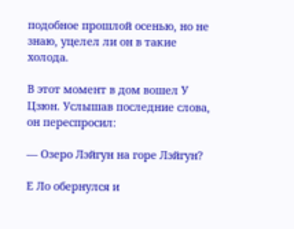подобное прошлой осенью, но не знаю, уцелел ли он в такие холода.

В этот момент в дом вошел У Цзюн. Услышав последние слова, он переспросил:

— Озеро Лэйгун на горе Лэйгун?

Е Ло обернулся и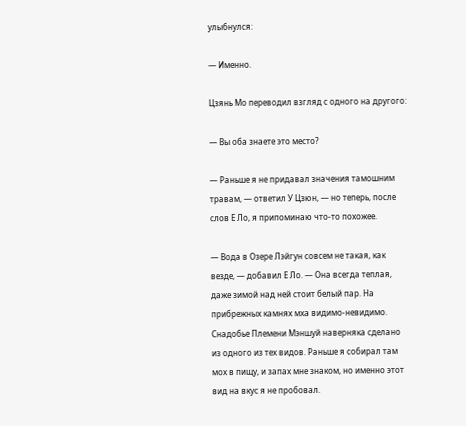улыбнулся:

— Именно.

Цзянь Мо переводил взгляд с одного на другого:

— Вы оба знаете это место?

— Раньше я не придавал значения тамошним травам, — ответил У Цзюн, — но теперь, после слов Е Ло, я припоминаю что-то похожее.

— Вода в Озере Лэйгун совсем не такая, как везде, — добавил Е Ло. — Она всегда теплая, даже зимой над ней стоит белый пар. На прибрежных камнях мха видимо-невидимо. Снадобье Племени Мэншуй наверняка сделано из одного из тех видов. Раньше я собирал там мох в пищу, и запах мне знаком, но именно этот вид на вкус я не пробовал.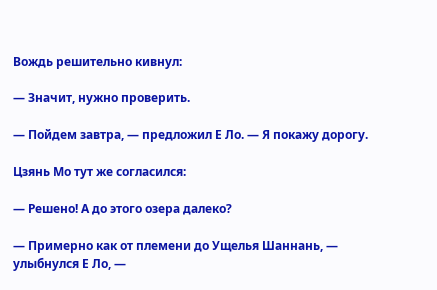Вождь решительно кивнул:

— Значит, нужно проверить.

— Пойдем завтра, — предложил Е Ло. — Я покажу дорогу.

Цзянь Мо тут же согласился:

— Решено! А до этого озера далеко?

— Примерно как от племени до Ущелья Шаннань, — улыбнулся Е Ло, —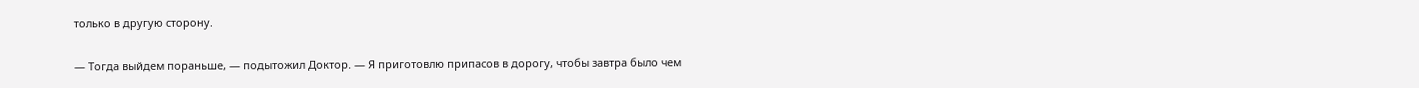только в другую сторону.

— Тогда выйдем пораньше, — подытожил Доктор. — Я приготовлю припасов в дорогу, чтобы завтра было чем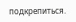подкрепиться.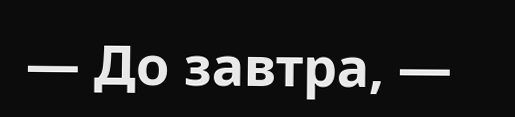— До завтра, —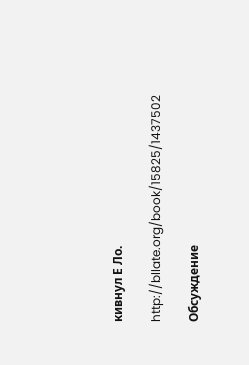кивнул Е Ло.

http://bllate.org/book/15825/1437502

Обсуждение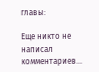главы:

Еще никто не написал комментариев...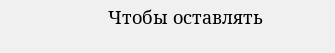Чтобы оставлять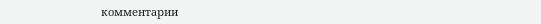комментарии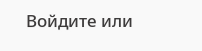Войдите или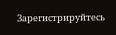Зарегистрируйтесь